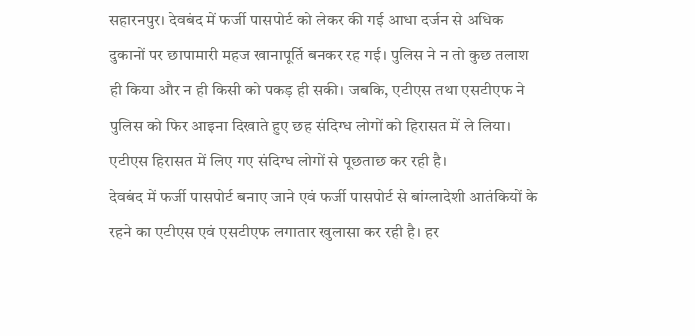सहारनपुर। देवबंद में फर्जी पासपोर्ट को लेकर की गई आधा दर्जन से अधिक दुकानों पर छापामारी महज खानापूर्ति बनकर रह गई। पुलिस ने न तो कुछ तलाश ही किया और न ही किसी को पकड़ ही सकी। जबकि, एटीएस तथा एसटीएफ ने पुलिस को फिर आइना दिखाते हुए छह संदिग्ध लोगों को हिरासत में ले लिया। एटीएस हिरासत में लिए गए संदिग्ध लोगों से पूछताछ कर रही है।
देवबंद में फर्जी पासपोर्ट बनाए जाने एवं फर्जी पासपोर्ट से बांग्लादेशी आतंकियों के रहने का एटीएस एवं एसटीएफ लगातार खुलासा कर रही है। हर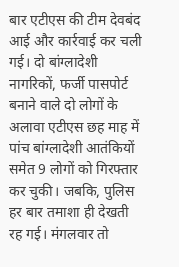बार एटीएस की टीम देवबंद आई और कार्रवाई कर चली गई। दो बांग्लादेशी नागरिकों, फर्जी पासपोर्ट बनाने वाले दो लोगों के अलावा एटीएस छह माह में पांच बांग्लादेशी आतंकियों समेत 9 लोगों को गिरफ्तार कर चुकी। जबकि, पुलिस हर बार तमाशा ही देखती रह गई। मंगलवार तो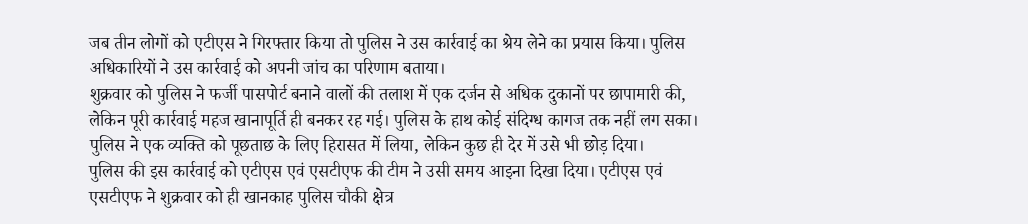जब तीन लोगों को एटीएस ने गिरफ्तार किया तो पुलिस ने उस कार्रवाई का श्रेय लेने का प्रयास किया। पुलिस अधिकारियों ने उस कार्रवाई को अपनी जांच का परिणाम बताया।
शुक्रवार को पुलिस ने फर्जी पासपोर्ट बनाने वालों की तलाश में एक दर्जन से अधिक दुकानों पर छापामारी की, लेकिन पूरी कार्रवाई महज खानापूर्ति ही बनकर रह गई। पुलिस के हाथ कोई संदिग्ध कागज तक नहीं लग सका। पुलिस ने एक व्यक्ति को पूछताछ के लिए हिरासत में लिया, लेकिन कुछ ही देर में उसे भी छोड़ दिया।
पुलिस की इस कार्रवाई को एटीएस एवं एसटीएफ की टीम ने उसी समय आइना दिखा दिया। एटीएस एवं एसटीएफ ने शुक्रवार को ही खानकाह पुलिस चौकी क्षेत्र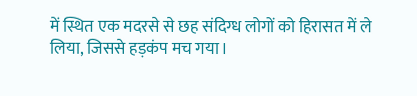में स्थित एक मदरसे से छह संदिग्ध लोगों को हिरासत में ले लिया, जिससे हड़कंप मच गया।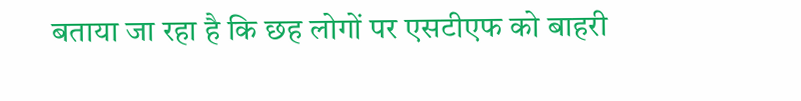बताया जा रहा है कि छह लोगों पर एसटीएफ को बाहरी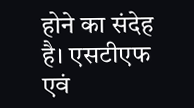होने का संदेह है। एसटीएफ एवं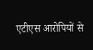एटीएस आरोपियों से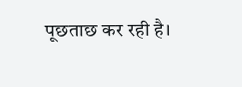पूछताछ कर रही है।